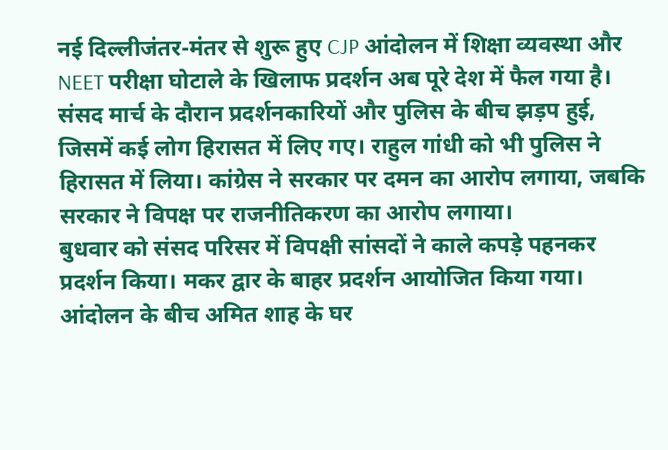नई दिल्लीजंतर-मंतर से शुरू हुए CJP आंदोलन में शिक्षा व्यवस्था और NEET परीक्षा घोटाले के खिलाफ प्रदर्शन अब पूरे देश में फैल गया है। संसद मार्च के दौरान प्रदर्शनकारियों और पुलिस के बीच झड़प हुई, जिसमें कई लोग हिरासत में लिए गए। राहुल गांधी को भी पुलिस ने हिरासत में लिया। कांग्रेस ने सरकार पर दमन का आरोप लगाया, जबकि सरकार ने विपक्ष पर राजनीतिकरण का आरोप लगाया।
बुधवार को संसद परिसर में विपक्षी सांसदों ने काले कपड़े पहनकर प्रदर्शन किया। मकर द्वार के बाहर प्रदर्शन आयोजित किया गया। आंदोलन के बीच अमित शाह के घर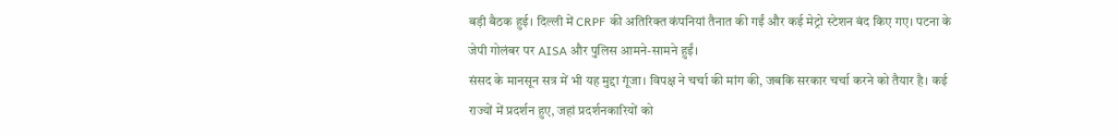बड़ी बैठक हुई। दिल्ली में CRPF की अतिरिक्त कंपनियां तैनात की गईं और कई मेट्रो स्टेशन बंद किए गए। पटना के जेपी गोलंबर पर AISA और पुलिस आमने-सामने हुईं।
संसद के मानसून सत्र में भी यह मुद्दा गूंजा। विपक्ष ने चर्चा की मांग की, जबकि सरकार चर्चा करने को तैयार है। कई राज्यों में प्रदर्शन हुए, जहां प्रदर्शनकारियों को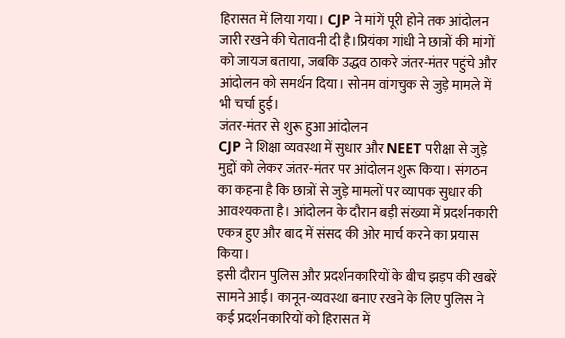हिरासत में लिया गया। CJP ने मांगें पूरी होने तक आंदोलन जारी रखने की चेतावनी दी है।प्रियंका गांधी ने छात्रों की मांगों को जायज बताया, जबकि उद्धव ठाकरे जंतर-मंतर पहुंचे और आंदोलन को समर्थन दिया। सोनम वांगचुक से जुड़े मामले में भी चर्चा हुई।
जंतर-मंतर से शुरू हुआ आंदोलन
CJP ने शिक्षा व्यवस्था में सुधार और NEET परीक्षा से जुड़े मुद्दों को लेकर जंतर-मंतर पर आंदोलन शुरू किया। संगठन का कहना है कि छात्रों से जुड़े मामलों पर व्यापक सुधार की आवश्यकता है। आंदोलन के दौरान बड़ी संख्या में प्रदर्शनकारी एकत्र हुए और बाद में संसद की ओर मार्च करने का प्रयास किया।
इसी दौरान पुलिस और प्रदर्शनकारियों के बीच झड़प की खबरें सामने आईं। कानून-व्यवस्था बनाए रखने के लिए पुलिस ने कई प्रदर्शनकारियों को हिरासत में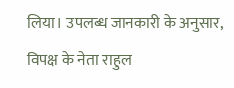लिया। उपलब्ध जानकारी के अनुसार, विपक्ष के नेता राहुल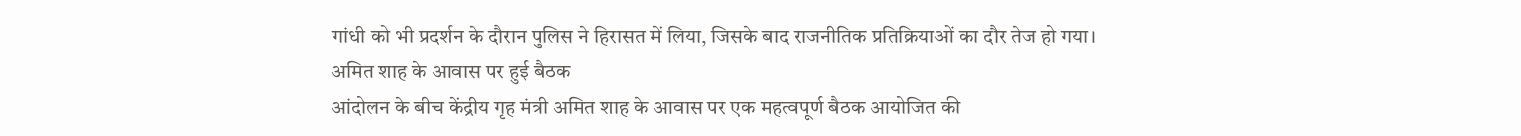गांधी को भी प्रदर्शन के दौरान पुलिस ने हिरासत में लिया, जिसके बाद राजनीतिक प्रतिक्रियाओं का दौर तेज हो गया।
अमित शाह के आवास पर हुई बैठक
आंदोलन के बीच केंद्रीय गृह मंत्री अमित शाह के आवास पर एक महत्वपूर्ण बैठक आयोजित की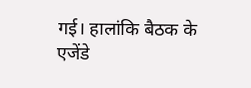गई। हालांकि बैठक के एजेंडे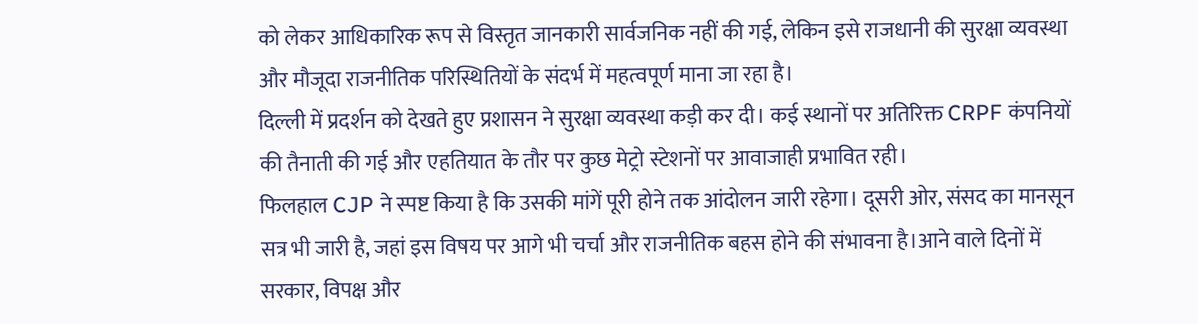को लेकर आधिकारिक रूप से विस्तृत जानकारी सार्वजनिक नहीं की गई, लेकिन इसे राजधानी की सुरक्षा व्यवस्था और मौजूदा राजनीतिक परिस्थितियों के संदर्भ में महत्वपूर्ण माना जा रहा है।
दिल्ली में प्रदर्शन को देखते हुए प्रशासन ने सुरक्षा व्यवस्था कड़ी कर दी। कई स्थानों पर अतिरिक्त CRPF कंपनियों की तैनाती की गई और एहतियात के तौर पर कुछ मेट्रो स्टेशनों पर आवाजाही प्रभावित रही।
फिलहाल CJP ने स्पष्ट किया है कि उसकी मांगें पूरी होने तक आंदोलन जारी रहेगा। दूसरी ओर, संसद का मानसून सत्र भी जारी है, जहां इस विषय पर आगे भी चर्चा और राजनीतिक बहस होने की संभावना है।आने वाले दिनों में सरकार, विपक्ष और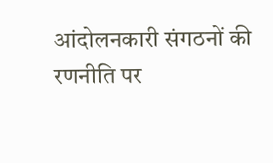आंदोलनकारी संगठनों की रणनीति पर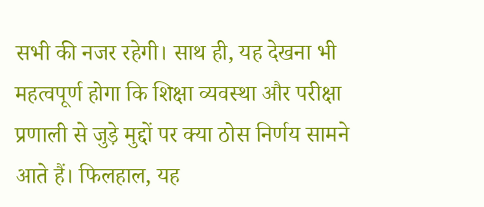सभी की नजर रहेगी। साथ ही, यह देखना भी महत्वपूर्ण होगा कि शिक्षा व्यवस्था और परीक्षा प्रणाली से जुड़े मुद्दों पर क्या ठोस निर्णय सामने आते हैं। फिलहाल, यह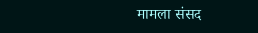मामला संसद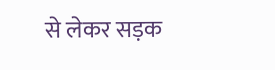से लेकर सड़क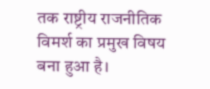तक राष्ट्रीय राजनीतिक विमर्श का प्रमुख विषय बना हुआ है।